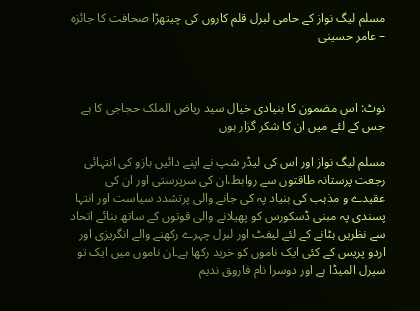مسلم لیگ نواز کے حامی لبرل قلم کاروں کی چیتھڑا صحافت کا جائزہ – عامر حسینی



نوٹ: اس مضمون کا بنیادی خیال سید ریاض الملک حجاجی کا ہے جس کے لئے میں ان کا شکر گزار ہوں

مسلم لیگ نواز اور اس کی لیڈر شپ نے اپنے دائیں بازو کی انتہائی رجعت پرستانہ طاقتوں سے روابط،ان کی سرپرستی اور ان کی عقیدے و مذہب کی بنیاد پہ کی جانے والی پرتشدد سیاست اور انتہا پسندی پہ مبنی ڈسکورس کو پھیلانے والی قوتوں کے ساتھ بنائے اتحاد سے نظریں ہٹانے کے لئے لیفٹ اور لبرل چہرے رکھنے والے انگریزی اور اردو پریس کے کئی ایک ناموں کو خرید رکھا ہے۔ان ناموں میں ایک تو سیرل المیڈا ہے اور دوسرا نام فارو‍ق ندیم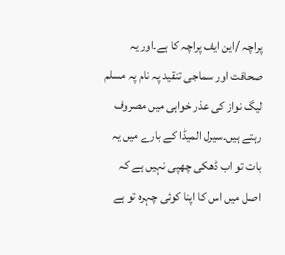پراچہ /این ایف پراچہ کا ہے۔اور یہ صحافت اور سماجی تنقید پہ نام پہ مسلم لیگ نواز کی عذر خواہی میں مصروف رہتے ہیں۔سیرل المیڈا کے بارے میں یہ بات تو اب ڈھکی چھپی نہیں ہے کہ اصل میں اس کا اپنا کوئی چہرہ تو ہے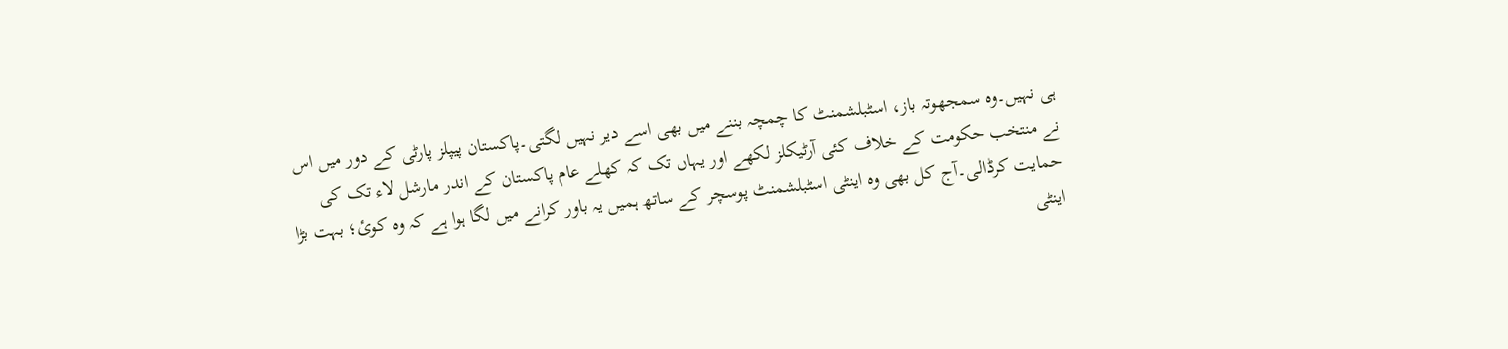ہی نہیں۔وہ سمجھوتہ باز، اسٹبلشمنٹ کا چمچہ بننے میں بھی اسے دیر نہیں لگتی۔پاکستان پیپلز پارٹی کے دور میں اس نے منتخب حکومت کے خلاف کئی آرٹیکلز لکھے اور یہاں تک کہ کھلے عام پاکستان کے اندر مارشل لاء تک کی حمایت کرڈالی۔آج کل بھی وہ اینٹی اسٹبلشمنٹ پوسچر کے ساتھ ہمیں یہ باور کرانے میں لگا ہوا ہے کہ وہ کوئ؛ بہت بڑا اینٹی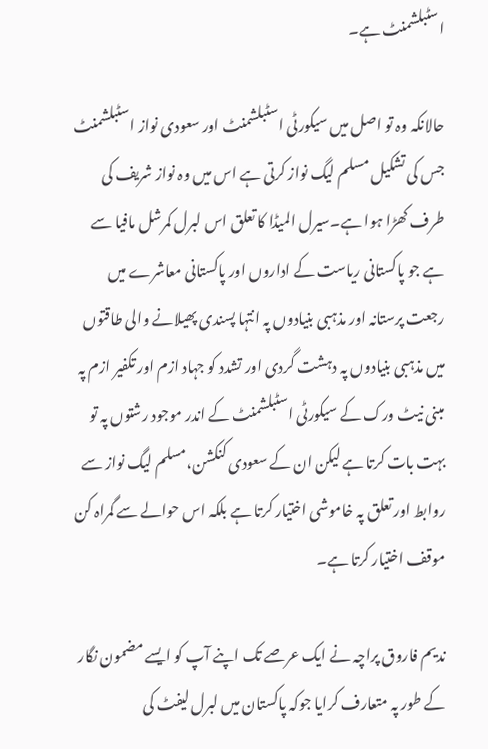اسٹبلشمنٹ ہے۔

حالانکہ وہ تو اصل میں سیکورٹی اسٹبلشمنٹ اور سعودی نواز اسٹبلشمنٹ جس کی تشکیل مسلم لیگ نواز کرتی ہے اس میں وہ نواز شریف کی طرف کھڑا ہوا ہے۔سیرل المیڈا کا تعلق اس لبرل کمرشل مافیا سے ہے جو پاکستانی ریاست کے اداروں اور پاکستانی معاشرے میں رجعت پرستانہ اور مذہبی بنیادوں پہ انتہا پسندی پھیلانے والی طاقتوں میں مذہبی بنیادوں پہ دہشت گردی اور تشدد کو جہاد ازم اور تکفیر ازم پہ مبنی نیٹ ورک کے سیکورٹی اسٹبلشمنٹ کے اندر موجود رشتوں پہ تو بہت بات کرتا ہے لیکن ان کے سعودی کنکشن،مسلم لیگ نواز سے روابط اور تعلق پہ خاموشی اختیار کرتا ہے بلکہ اس حوالے سے گمراہ کن موقف اختیار کرتا ہے۔

ندیم فاروق پراچہ نے ایک عرصے تک اپنے آپ کو ایسے مضمون نگار کے طور پہ متعارف کرایا جوکہ پاکستان میں لبرل لیفٹ کی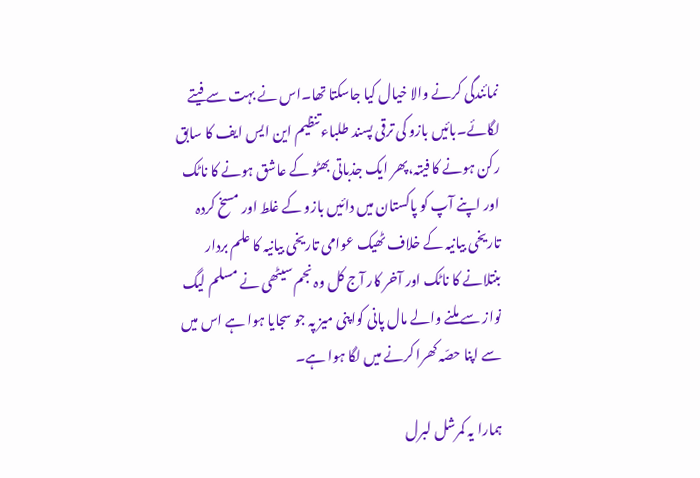نمائندگی کرنے والا خیال کیا جاسکتا تھا۔اس نے بہت سے فیتے لگائے۔بائیں بازو کی ترقی پسند طلباء تنظیم این ایس ایف کا سابق رکن ہونے کا فیتہ،پھر ایک جذباتی بھٹو کے عاشق ہونے کا ناٹک اور اپنے آپ کو پاکستان میں دائیں بازو کے غلط اور مسخ کردہ تاریخی بیانیہ کے خلاف ٹھیک عوامی تاریخی بیانیہ کا علم بردار بنتلانے کا ناٹک اور آخر کار آج کل وہ نجم سیٹھی نے مسلم لیگ نواز سے ملنے والے مال پانی کواپنی میز پہ جو سجایا ہوا ہے اس میں سے اپنا حصّہ کھرا کرنے میں لگا ہوا ہے۔

ہمارا یہ کمرشل لبرل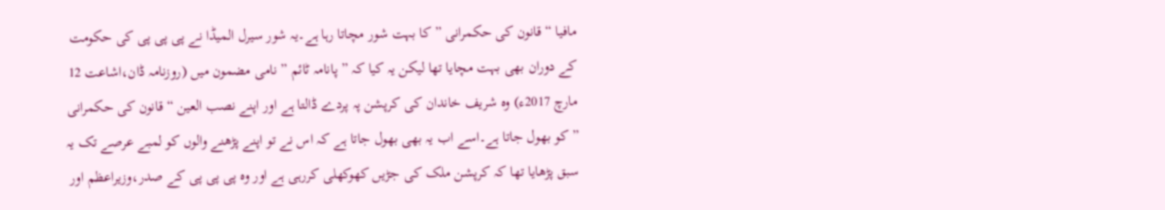مافیا “قانون کی حکمرانی ” کا بہت شور مچاتا رہا ہے۔یہ شور سیرل المیڈا نے پی پی پی کی حکومت کے دوران بھی بہت مچایا تھا لیکن یہ کیا کہ ” پانامہ ٹائم ” نامی مضمون میں (روزنامہ ڈان،اشاعت 12 مارچ 2017ء) وہ شریف خاندان کی کرپشن پہ پردے ڈالتا ہے اور اپنے نصب العین “قانون کی حکمرانی ” کو بھول جاتا ہے۔اسے اب یہ بھی بھول جاتا ہے کہ اس نے تو اپنے پڑھنے والوں کو لمبے عرصے تک یہ سبق پڑھایا تھا کہ کرپشن ملک کی جڑیں کھوکھلی کررہی ہے اور وہ پی پی پی کے صدر،وزیراعظم اور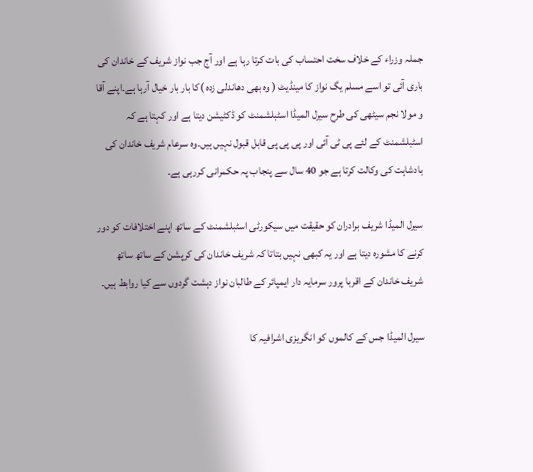جملہ وزراء کے خلاف سخت احتساب کی بات کرتا رہا ہے اور آج جب نواز شریف کے خاندان کی باری آئی تو اسے مسلم یگ نواز کا مینڈیٹ ( وہ بھی دھاندلی زدہ )کا بار بار خیال آرہا ہے۔اپنے آقا و مولا نجم سیٹھی کی طرح سیرل المیڈا اسٹبلشمنٹ کو ڈکٹیشن دیتا ہے اور کہتا ہے کہ اسٹبلشمنٹ کے لئے پی ٹی آئی اور پی پی پی قابل قبول نہیں ہیں۔وہ سرعام شریف خاندان کی بادشاہت کی وکالت کرتا ہے جو 40 سال سے پنجاب پہ حکمرانی کررہی ہے۔

سیرل المیڈا شریف برادران کو حقیقت میں سیکورٹی اسٹبلشمنٹ کے ساتھ اپنے اختلافات کو دور کرنے کا مشورہ دیتا ہے اور یہ کبھی نہیں بتاتا کہ شریف خاندان کی کرپشن کے ساتھ ساتھ شریف خاندان کے اقربا پرور سرمایہ دار ایمپائر کے طالبان نواز دہشت گردوں سے کیا روابط ہیں۔

سیرل المیڈا جس کے کالموں کو انگریزی اشرافیہ کا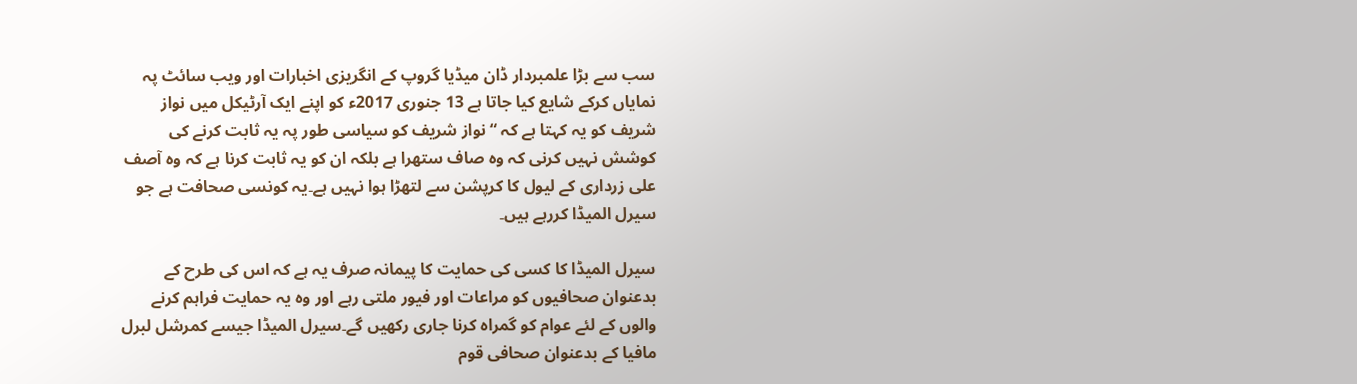سب سے بڑا علمبردار ڈان میڈیا گروپ کے انگریزی اخبارات اور ویب سائٹ پہ نمایاں کرکے شایع کیا جاتا ہے 13 جنوری 2017ء کو اپنے ایک آرٹیکل میں نواز شریف کو یہ کہتا ہے کہ “نواز شریف کو سیاسی طور پہ یہ ثابت کرنے کی کوشش نہیں کرنی کہ وہ صاف ستھرا ہے بلکہ ان کو یہ ثابت کرنا ہے کہ وہ آصف علی زرداری کے لیول کا کرپشن سے لتھڑا ہوا نہیں ہے۔یہ کونسی صحافت ہے جو سیرل المیڈا کررہے ہیں۔

سیرل المیڈا کا کسی کی حمایت کا پیمانہ صرف یہ ہے کہ اس کی طرح کے بدعنوان صحافیوں کو مراعات اور فیور ملتی رہے اور وہ یہ حمایت فراہم کرنے والوں کے لئے عوام کو گمراہ کرنا جاری رکھیں گے۔سیرل المیڈا جیسے کمرشل لبرل مافیا کے بدعنوان صحافی قوم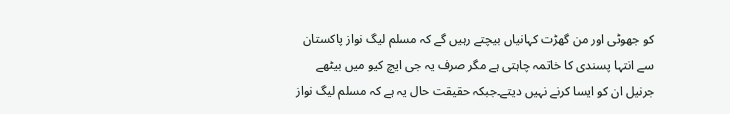کو جھوٹی اور من گھڑت کہانیاں بیچتے رہیں گے کہ مسلم لیگ نواز پاکستان سے انتہا پسندی کا خاتمہ چاہتی ہے مگر صرف یہ جی ایچ کیو میں بیٹھے جرنیل ان کو ایسا کرنے نہیں دیتے۔جبکہ حقیقت حال یہ ہے کہ مسلم لیگ نواز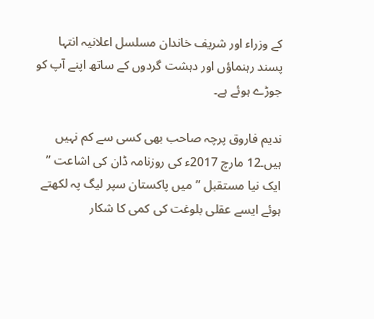کے وزراء اور شریف خاندان مسلسل اعلانیہ انتہا پسند رہنماؤں اور دہشت گردوں کے ساتھ اپنے آپ کو جوڑے ہوئے ہے۔

ندیم فاروق پرچہ صاحب بھی کسی سے کم نہیں ہیں۔12 مارچ 2017ء کی روزنامہ ڈان کی اشاعت ” ایک نیا مستقبل ” میں پاکستان سپر لیگ پہ لکھتے ہوئے ایسے عقلی بلوغت کی کمی کا شکار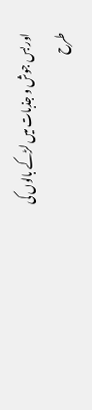اور بس جوش و جذبات میں لڑکے بالوں کی طرح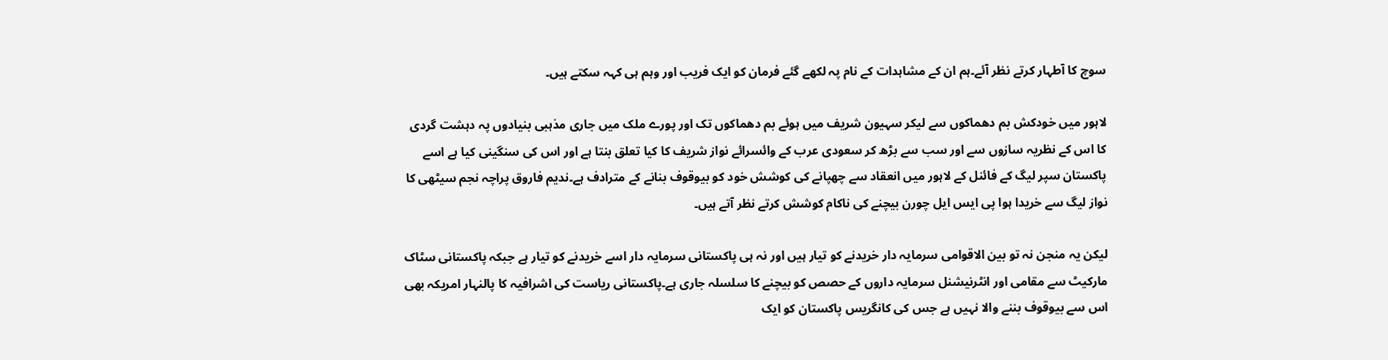سوچ کا آطہار کرتے نظر آئے۔ہم ان کے مشاہدات کے نام پہ لکھے گئے فرمان کو ایک فریب اور وہم ہی کہہ سکتے ہیں۔

لاہور میں خودکش بم دھماکوں سے لیکر سہیون شریف میں ہوئے بم دھماکوں تک اور پورے ملک میں جاری مذہبی بنیادوں پہ دہشت گردی کا اس کے نظریہ سازوں سے اور سب سے بڑھ کر سعودی عرب کے وائسرائے نواز شریف کا کیا تعلق بنتا ہے اور اس کی سنگینی کیا ہے اسے پاکستان سپر لیگ کے فائنل کے لاہور میں انعقاد سے چھپانے کی کوشش خود کو بیوقوف بنانے کے مترادف ہے۔ندیم فاروق پراچہ نجم سیٹھی کا نواز لیگ سے خریدا ہوا پی ایس ایل چورن بیچنے کی ناکام کوشش کرتے نظر آتے ہیں۔

لیکن یہ منجن نہ تو بین الاقوامی سرمایہ دار خریدنے کو تیار ہیں اور نہ ہی پاکستانی سرمایہ دار اسے خریدنے کو تیار ہے جبکہ پاکستانی سٹاک مارکیٹ سے مقامی اور انٹرنیشنل سرمایہ داروں کے حصص کو بیچنے کا سلسلہ جاری ہے۔پاکستانی ریاست کی اشرافیہ کا پالنہار امریکہ بھی اس سے بیوقوف بننے والا نہیں ہے جس کی کانگریس پاکستان کو ایک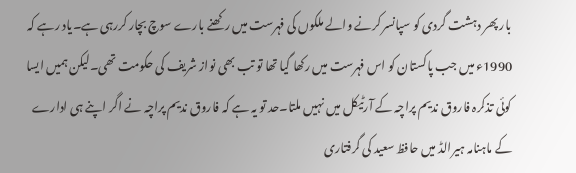بار پھر دہشت گردی کو سپانسر کرنے والے ملکوں کی فہرست میں رکھنے بارے سوچ بچار کررہی ہے۔یاد رہے کہ 1990ء ميں جب پاکستان کو اس فہرست میں رکھا گیا تھا تو تب بھی نواز شریف کی حکومت تھی۔لیکن ہمیں ایسا کوئی تذکرہ فاروق ندیم پراچہ کے آرٹیکل میں نہیں ملتا۔حد تو یہ ہے کہ فاروق ندیم پراچہ نے اگر اپنے ہی ادارے کے ماہنامہ ہیرالڈ میں حافظ سعید کی گرفتاری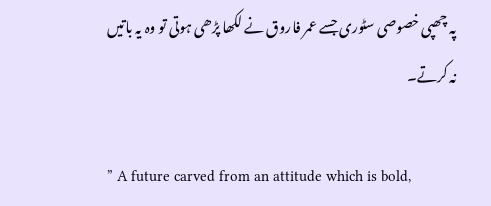پہ چھپی خصوصی سٹوری جسے عمر فاروق نے لکھا پڑھی ہوتی تو وہ یہ باتیں نہ کرتے۔

” A future carved from an attitude which is bold,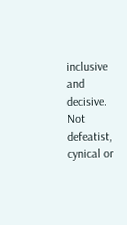inclusive and decisive. Not defeatist, cynical or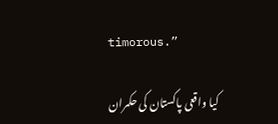timorous.”

کیا واقعی پاکستان کی حکمران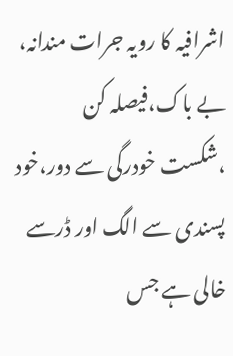اشرافیہ کا رویہ جرات مندانہ، بے باک،فیصلہ کن ،شکست خودرگی سے دور،خود پسندی سے الگ اور ڈرسے خالی ہے جس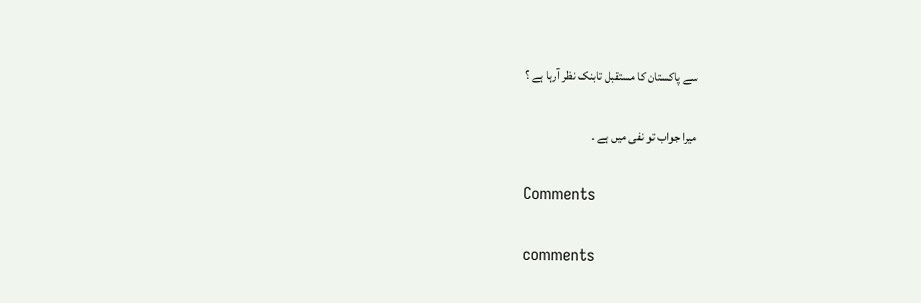سے پاکستان کا مستقبل تابنک نظر آرہا ہے ؟

میرا جواب تو نفی میں ہے ۔

Comments

comments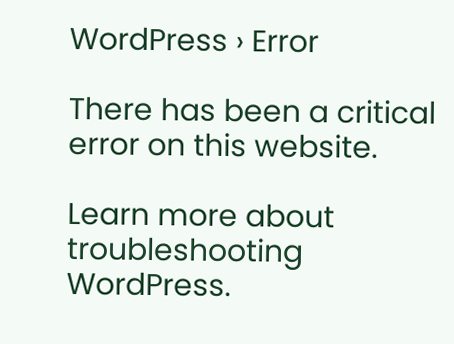WordPress › Error

There has been a critical error on this website.

Learn more about troubleshooting WordPress.